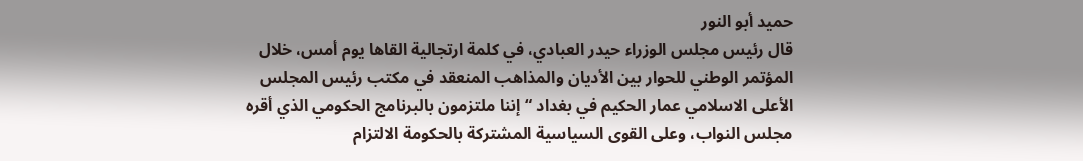حميد أبو النور
قال رئيس مجلس الوزراء حيدر العبادي، في كلمة ارتجالية القاها يوم أمس، خلال المؤتمر الوطني للحوار بين الأديان والمذاهب المنعقد في مكتب رئيس المجلس الأعلى الاسلامي عمار الحكيم في بغداد “إننا ملتزمون بالبرنامج الحكومي الذي أقره مجلس النواب، وعلى القوى السياسية المشتركة بالحكومة الالتزام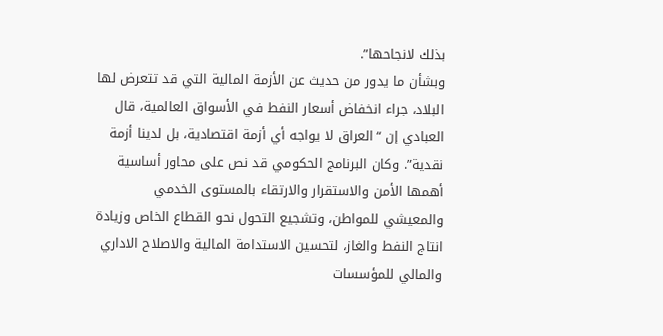بذلك لانجاحها”.
وبشأن ما يدور من حديث عن الأزمة المالية التي قد تتعرض لها البلاد، جراء انخفاض أسعار النفط في الأسواق العالمية، قال العبادي إن “العراق لا يواجه أي أزمة اقتصادية، بل لدينا أزمة نقدية”. وكان البرنامج الحكومي قد نص على محاور أساسية أهمها الأمن والاستقرار والارتقاء بالمستوى الخدمي والمعيشي للمواطن، وتشجيع التحول نحو القطاع الخاص وزيادة انتاج النفط والغاز، لتحسين الاستدامة المالية والاصلاح الاداري والمالي للمؤسسات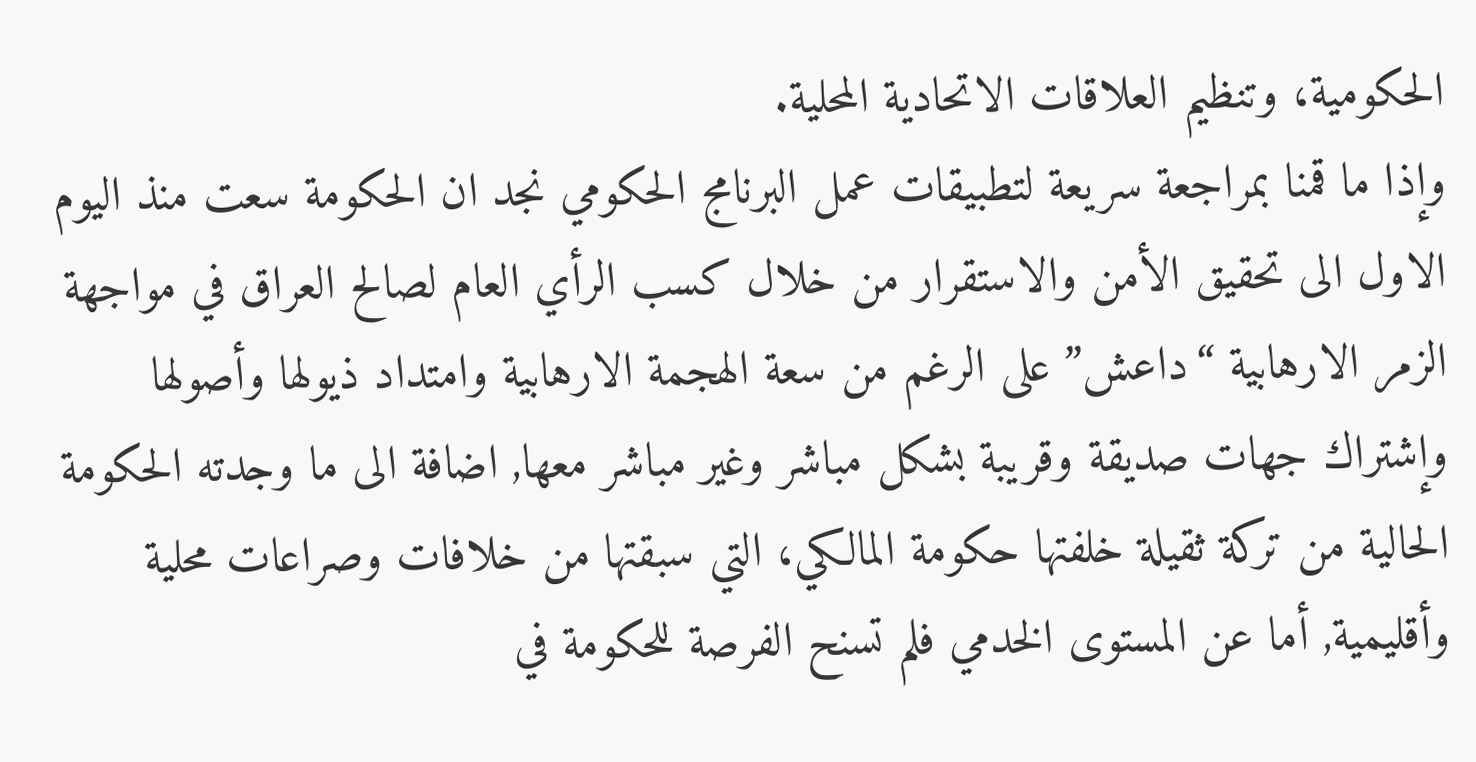الحكومية، وتنظيم العلاقات الاتحادية المحلية.
وإذا ما قمنا بمراجعة سريعة لتطبيقات عمل البرنامج الحكومي نجد ان الحكومة سعت منذ اليوم الاول الى تحقيق الأمن والاستقرار من خلال كسب الرأي العام لصالح العراق في مواجهة الزمر الارهابية “داعش” على الرغم من سعة الهجمة الارهابية وامتداد ذيولها وأصولها وإشتراك جهات صديقة وقريبة بشكل مباشر وغير مباشر معها, اضافة الى ما وجدته الحكومة الحالية من تركة ثقيلة خلفتها حكومة المالكي، التي سبقتها من خلافات وصراعات محلية وأقليمية, أما عن المستوى الخدمي فلم تسنح الفرصة للحكومة في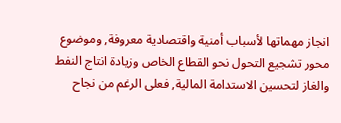انجاز مهماتها لأسباب أمنية واقتصادية معروفة, وموضوع محور تشجيع التحول نحو القطاع الخاص وزيادة انتاج النفط والغاز لتحسين الاستدامة المالية, فعلى الرغم من نجاح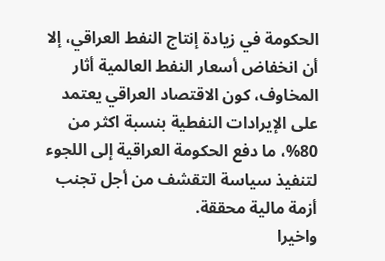الحكومة في زيادة إنتاج النفط العراقي، إلا أن انخفاض أسعار النفط العالمية أثار المخاوف، كون الاقتصاد العراقي يعتمد على الإيرادات النفطية بنسبة اكثر من 80%، ما دفع الحكومة العراقية إلى اللجوء لتنفيذ سياسة التقشف من أجل تجنب أزمة مالية محققة.
واخيرا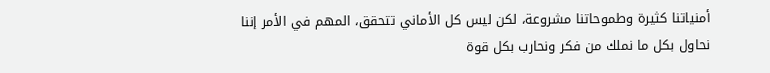أمنياتنا كثيرة وطموحاتنا مشروعة، لكن ليس كل الأماني تتحقق، المهم في الأمر إننا نحاول بكل ما نملك من فكر ونحارب بكل قوة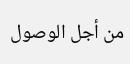من أجل الوصول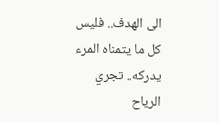الى الهدف.. فليس كل ما يتمناه المرء يدركه.. تجري الرياح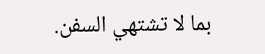بما لا تشتهي السفن.